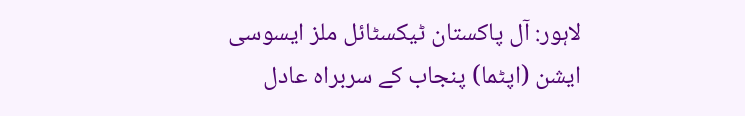لاہور: آل پاکستان ٹیکسٹائل ملز ایسوسی ایشن (اپٹما) پنجاب کے سربراہ عادل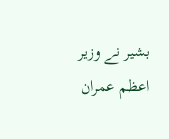بشیر نے وزیر اعظم عمران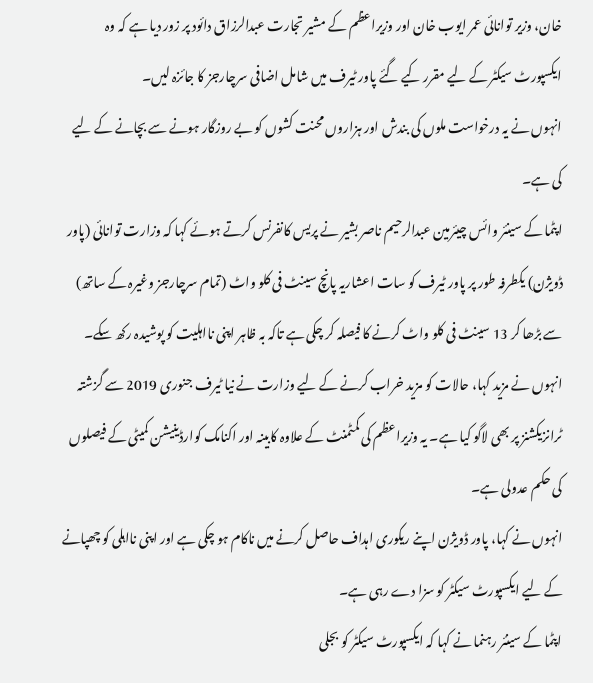خان، وزیر توانائی عمر ایوب خان اور وزیراعظم کے مشیر تجارت عبدالرزاق دائود پر زور دیا ہے کہ وہ ایکسپورٹ سیکٹر کے لیے مقرر کیے گئے پاور ٹیرف میں شامل اضافی سرچارجز کا جائزہ لیں۔
انہوں نے یہ درخواست ملوں کی بندش اور ہزاروں محنت کشوں کو بے روزگار ہونے سے بچانے کے لیے کی ہے۔
اپٹما کے سینئر وائس چیئرمین عبدالرحیم ناصر بشیر نے پریس کانفرنس کرتے ہوئے کہا کہ وزارت توانائی (پاور ڈویژن) یکطرفہ طور پر پاور ٹیرف کو سات اعشاریہ پانچ سینٹ فی کلو واٹ (تمام سرچارجز وغیرہ کے ساتھ) سے بڑھا کر 13 سینٹ فی کلو واٹ کرنے کا فیصلہ کر چکی ہے تاکہ بہ ظاہر اپنی نااہلیت کو پوشیدہ رکھ سکے۔
انہوں نے مزید کہا، حالات کو مزید خراب کرنے کے لیے وزارت نے نیا ٹیرف جنوری 2019 سے گزشتہ ٹرانزیکشنز پر بھی لاگو کیا ہے۔ یہ وزیراعظم کی کمٹمنٹ کے علاوہ کابینہ اور اکنامک کوارڈینیشن کمیٹی کے فیصلوں کی حکم عدولی ہے۔
انہوں نے کہا، پاور ڈویژن اپنے ریکوری اہداف حاصل کرنے میں ناکام ہو چکی ہے اور اپنی نااہلی کو چھپانے کے لیے ایکسپورٹ سیکٹر کو سزا دے رہی ہے۔
اپٹما کے سینئر رہنما نے کہا کہ ایکسپورٹ سیکٹر کو بجلی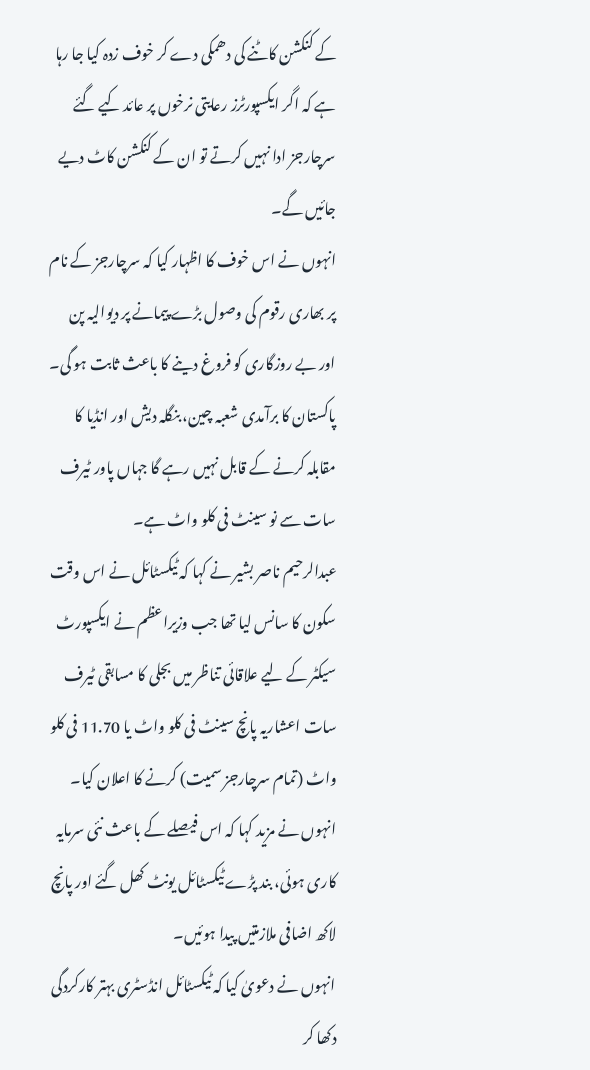کے کنکشن کاٹنے کی دھمکی دے کر خوف زدہ کیا جا رہا ہے کہ اگر ایکسپورٹرز رعایتی نرخوں پر عائد کیے گئے سرچارجز ادا نہیں کرتے تو ان کے کنکشن کاٹ دیے جائیں گے۔
انہوں نے اس خوف کا اظہار کیا کہ سرچارجز کے نام پر بھاری رقوم کی وصول بڑے پیمانے پر دیوالیہ پن اور بے روزگاری کو فروغ دینے کا باعث ثابت ہو گی۔ پاکستان کا برآمدی شعبہ چین، بنگلہ دیش اور انڈیا کا مقابلہ کرنے کے قابل نہیں رہے گا جہاں پاور ٹیرف سات سے نو سینٹ فی کلو واٹ ہے۔
عبدالرحیم ناصر بشیر نے کہا کہ ٹیکسٹائل نے اس وقت سکون کا سانس لیا تھا جب وزیراعظم نے ایکسپورٹ سیکٹر کے لیے علاقائی تناظر میں بجلی کا مسابقی ٹیرف سات اعشاریہ پانچ سینٹ فی کلو واٹ یا 11.70 فی کلو واٹ (تمام سرچارجز سمیت) کرنے کا اعلان کیا۔
انہوں نے مزید کہا کہ اس فیصلے کے باعث نئی سرمایہ کاری ہوئی، بند پڑے ٹیکسٹائل یونٹ کھل گئے اور پانچ لاکھ اضافی ملازمتیں پیدا ہوئیں۔
انہوں نے دعویٰ کیا کہ ٹیکسٹائل انڈسٹری بہتر کارکردگی دکھا کر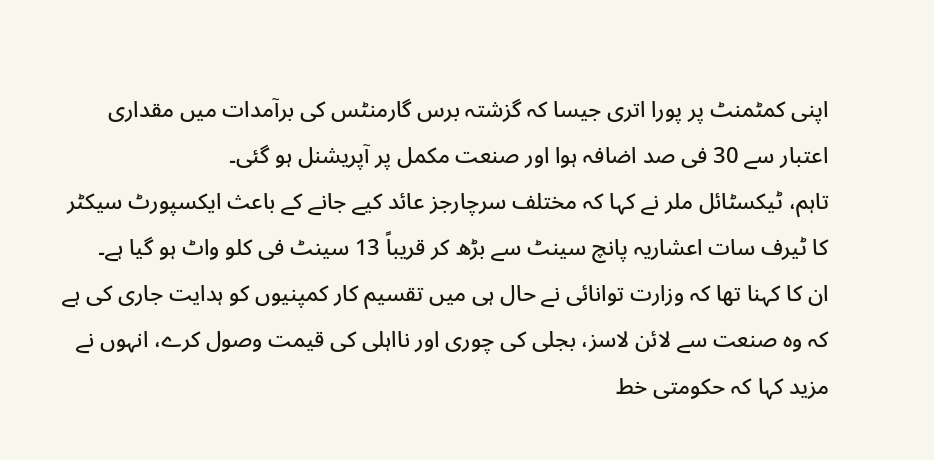اپنی کمٹمنٹ پر پورا اتری جیسا کہ گزشتہ برس گارمنٹس کی برآمدات میں مقداری اعتبار سے 30 فی صد اضافہ ہوا اور صنعت مکمل پر آپریشنل ہو گئی۔
تاہم، ٹیکسٹائل ملر نے کہا کہ مختلف سرچارجز عائد کیے جانے کے باعث ایکسپورٹ سیکٹر کا ٹیرف سات اعشاریہ پانچ سینٹ سے بڑھ کر قریباً 13 سینٹ فی کلو واٹ ہو گیا ہے۔
ان کا کہنا تھا کہ وزارت توانائی نے حال ہی میں تقسیم کار کمپنیوں کو ہدایت جاری کی ہے کہ وہ صنعت سے لائن لاسز، بجلی کی چوری اور نااہلی کی قیمت وصول کرے، انہوں نے مزید کہا کہ حکومتی خط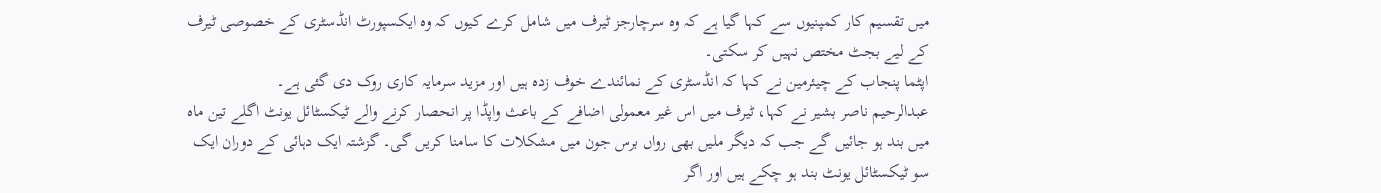میں تقسیم کار کمپنیوں سے کہا گیا ہے کہ وہ سرچارجز ٹیرف میں شامل کرے کیوں کہ وہ ایکسپورٹ انڈسٹری کے خصوصی ٹیرف کے لیے بجٹ مختص نہیں کر سکتی۔
اپٹما پنجاب کے چیئرمین نے کہا کہ انڈسٹری کے نمائندے خوف زدہ ہیں اور مزید سرمایہ کاری روک دی گئی ہے۔
عبدالرحیم ناصر بشیر نے کہا، ٹیرف میں اس غیر معمولی اضافے کے باعث واپڈا پر انحصار کرنے والے ٹیکسٹائل یونٹ اگلے تین ماہ میں بند ہو جائیں گے جب کہ دیگر ملیں بھی رواں برس جون میں مشکلات کا سامنا کریں گی۔ گزشتہ ایک دہائی کے دوران ایک سو ٹیکسٹائل یونٹ بند ہو چکے ہیں اور اگر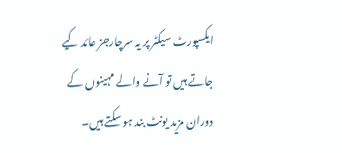ایکسپورٹ سیکٹر پر یہ سرچارجز عائد کیے جاتے ہیں تو آنے والے مہینوں کے دوران مزید یونٹ بند ہو سکتے ہیں۔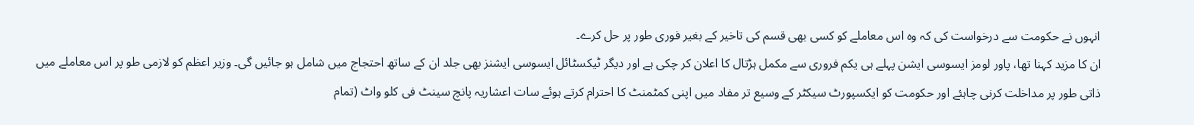انہوں نے حکومت سے درخواست کی کہ وہ اس معاملے کو کسی بھی قسم کی تاخیر کے بغیر فوری طور پر حل کرے۔
ان کا مزید کہنا تھا، پاور لومز ایسوسی ایشن پہلے ہی یکم فروری سے مکمل ہڑتال کا اعلان کر چکی ہے اور دیگر ٹیکسٹائل ایسوسی ایشنز بھی جلد ان کے ساتھ احتجاج میں شامل ہو جائیں گی۔ وزیر اعظم کو لازمی طو پر اس معاملے میں ذاتی طور پر مداخلت کرنی چاہئے اور حکومت کو ایکسپورٹ سیکٹر کے وسیع تر مفاد میں اپنی کمٹمنٹ کا احترام کرتے ہوئے سات اعشاریہ پانچ سینٹ فی کلو واٹ (تمام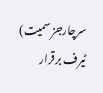سرچارجز سمیت) ٹیرف برقرار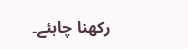رکھنا چاہئے۔